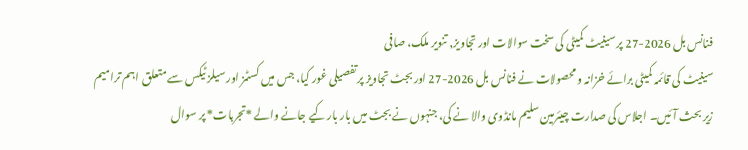فنانس بل 2026-27 پر سینیٹ کمیٹی کی سخت سوالات اور تجاویز, تنویر ملک، صافی
سینیٹ کی قائمہ کمیٹی برائے خزانہ و محصولات نے فنانس بل 2026-27 اور بجٹ تجاویز پر تفصیلی غور کیا، جس میں کسٹمز اور سیلز ٹیکس سے متعلق اہم ترامیم زیر بحث آئیں۔ اجلاس کی صدارت چیئرمین سلیم مانڈوی والا نے کی، جنہوں نے بجٹ میں بار بار کیے جانے والے *تجربات* پر سوال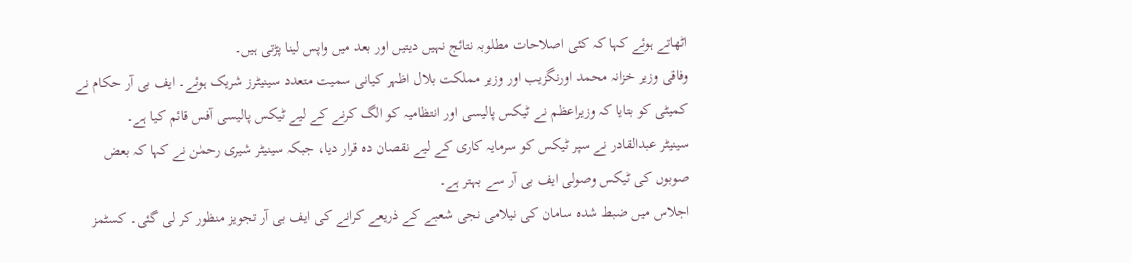اٹھاتے ہوئے کہا کہ کئی اصلاحات مطلوبہ نتائج نہیں دیتیں اور بعد میں واپس لینا پڑتی ہیں۔
وفاقی وزیر خزانہ محمد اورنگزیب اور وزیر مملکت بلال اظہر کیانی سمیت متعدد سینیٹرز شریک ہوئے۔ ایف بی آر حکام نے کمیٹی کو بتایا کہ وزیراعظم نے ٹیکس پالیسی اور انتظامیہ کو الگ کرنے کے لیے ٹیکس پالیسی آفس قائم کیا ہے۔
سینیٹر عبدالقادر نے سپر ٹیکس کو سرمایہ کاری کے لیے نقصان دہ قرار دیا، جبکہ سینیٹر شیری رحمٰن نے کہا کہ بعض صوبوں کی ٹیکس وصولی ایف بی آر سے بہتر ہے۔
اجلاس میں ضبط شدہ سامان کی نیلامی نجی شعبے کے ذریعے کرانے کی ایف بی آر تجویز منظور کر لی گئی۔ کسٹمز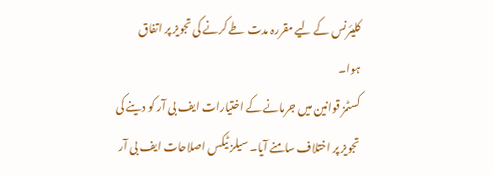کلیئرنس کے لیے مقررہ مدت طے کرنے کی تجویز پر اتفاق ہوا۔
کسٹمز قوانین میں جرمانے کے اختیارات ایف بی آر کو دینے کی تجویز پر اختلاف سامنے آیا۔ سیلز ٹیکس اصلاحات ایف بی آر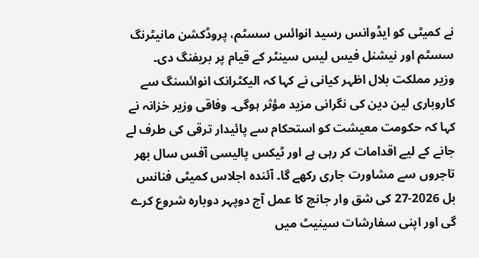نے کمیٹی کو ایڈوانس رسید انوائس سسٹم، پروڈکشن مانیٹرنگ سسٹم اور نیشنل فیس لیس سینٹر کے قیام پر بریفنگ دی۔
وزیر مملکت بلال اظہر کیانی نے کہا کہ الیکٹرانک انوائسنگ سے کاروباری لین دین کی نگرانی مزید مؤثر ہوگی۔ وفاقی وزیر خزانہ نے کہا کہ حکومت معیشت کو استحکام سے پائیدار ترقی کی طرف لے جانے کے لیے اقدامات کر رہی ہے اور ٹیکس پالیسی آفس سال بھر تاجروں سے مشاورت جاری رکھے گا۔ آئندہ اجلاس کمیٹی فنانس بل 2026-27 کی شق وار جانچ کا عمل آج دوپہر دوبارہ شروع کرے گی اور اپنی سفارشات سینیٹ میں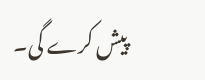پیش کرے گی۔